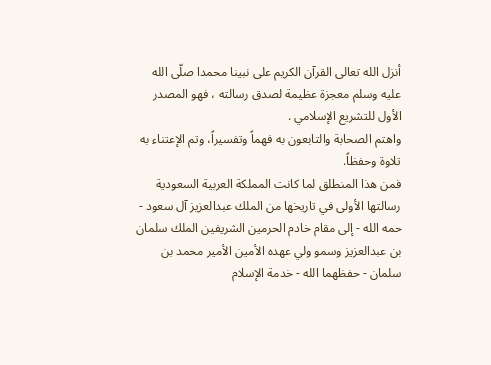أنزل الله تعالى القرآن الكريم على نبينا محمدا صلّى الله عليه وسلم معجزة عظيمة لصدق رسالته ، فهو المصدر الأول للتشريع الإسلامي .
واهتم الصحابة والتابعون به فهماً وتفسيراً، وتم الإعتناء به تلاوة وحفظاً.
فمن هذا المنطلق لما كانت المملكة العربية السعودية رسالتها الأولى في تاريخها من الملك عبدالعزيز آل سعود - حمه الله - إلى مقام خادم الحرمين الشريفين الملك سلمان بن عبدالعزيز وسمو ولي عهده الأمين الأمير محمد بن سلمان - حفظهما الله - خدمة الإسلام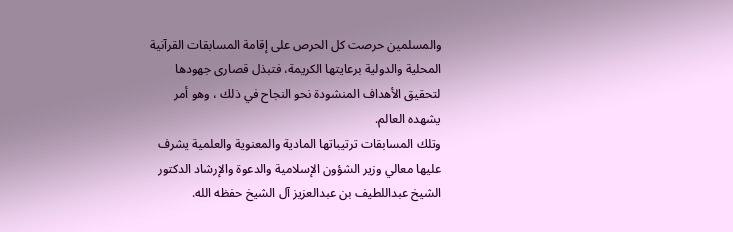والمسلمين حرصت كل الحرص على إقامة المسابقات القرآنية المحلية والدولية برعايتها الكريمة، فتبذل قصارى جهودها لتحقيق الأهداف المنشودة نحو النجاح في ذلك ، وهو أمر يشهده العالم.
وتلك المسابقات ترتيباتها المادية والمعنوية والعلمية يشرف عليها معالي وزير الشؤون الإسلامية والدعوة والإرشاد الدكتور الشيخ عبداللطيف بن عبدالعزيز آل الشيخ حفظه الله.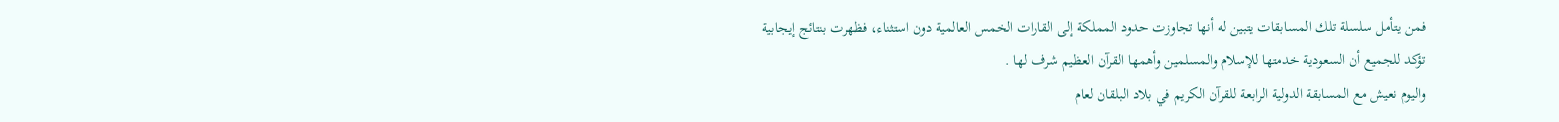فمن يتأمل سلسلة تلك المسابقات يتبين له أنها تجاوزت حدود المملكة إلى القارات الخمس العالمية دون استثناء، فظهرت بنتائج إيجابية تؤكد للجميع أن السعودية خدمتها للإسلام والمسلمين وأهمها القرآن العظيم شرف لها .
واليوم نعيش مع المسابقة الدولية الرابعة للقرآن الكريم في بلاد البلقان لعام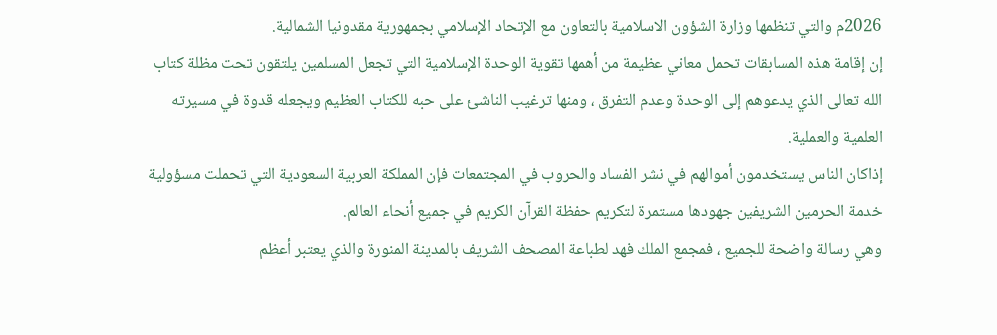2026م والتي تنظمها وزارة الشؤون الاسلامية بالتعاون مع الإتحاد الإسلامي بجمهورية مقدونيا الشمالية.
إن إقامة هذه المسابقات تحمل معاني عظيمة من أهمها تقوية الوحدة الإسلامية التي تجعل المسلمين يلتقون تحت مظلة كتاب الله تعالى الذي يدعوهم إلى الوحدة وعدم التفرق ، ومنها ترغيب الناشئ على حبه للكتاب العظيم ويجعله قدوة في مسيرته العلمية والعملية.
إذاكان الناس يستخدمون أموالهم في نشر الفساد والحروب في المجتمعات فإن المملكة العربية السعودية التي تحملت مسؤولية خدمة الحرمين الشريفين جهودها مستمرة لتكريم حفظة القرآن الكريم في جميع أنحاء العالم.
وهي رسالة واضحة للجميع ، فمجمع الملك فهد لطباعة المصحف الشريف بالمدينة المنورة والذي يعتبر أعظم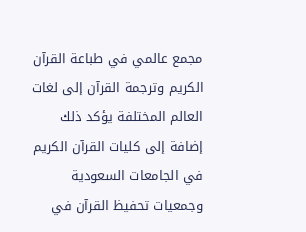مجمع عالمي في طباعة القرآن الكريم وترجمة القرآن إلى لغات العالم المختلفة يؤكد ذلك إضافة إلى كليات القرآن الكريم في الجامعات السعودية وجمعيات تحفيظ القرآن في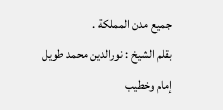جميع مدن المملكة .
بقلم الشيخ : نورالدين محمد طويل
إمام وخطيب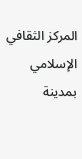المركز الثقافي الإسلامي بمدينة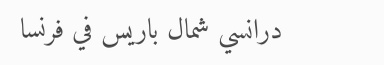درانسي شمال باريس في فرنسا